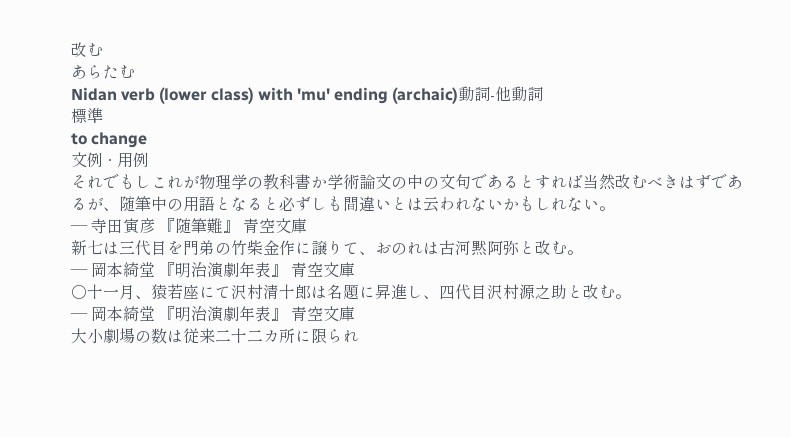改む
あらたむ
Nidan verb (lower class) with 'mu' ending (archaic)動詞-他動詞
標準
to change
文例 · 用例
それでもしこれが物理学の教科書か学術論文の中の文句であるとすれば当然改むべきはずであるが、随筆中の用語となると必ずしも間違いとは云われないかもしれない。
— 寺田寅彦 『随筆難』 青空文庫
新七は三代目を門弟の竹柴金作に譲りて、おのれは古河黙阿弥と改む。
— 岡本綺堂 『明治演劇年表』 青空文庫
○十一月、猿若座にて沢村清十郎は名題に昇進し、四代目沢村源之助と改む。
— 岡本綺堂 『明治演劇年表』 青空文庫
大小劇場の数は従来二十二カ所に限られ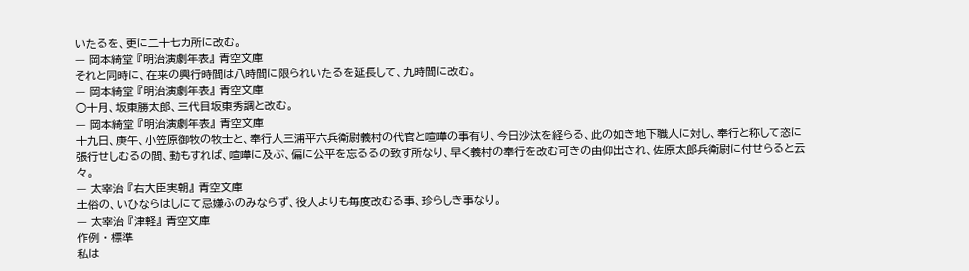いたるを、更に二十七カ所に改む。
— 岡本綺堂 『明治演劇年表』 青空文庫
それと同時に、在来の興行時間は八時間に限られいたるを延長して、九時間に改む。
— 岡本綺堂 『明治演劇年表』 青空文庫
○十月、坂東勝太郎、三代目坂東秀調と改む。
— 岡本綺堂 『明治演劇年表』 青空文庫
十九日、庚午、小笠原御牧の牧士と、奉行人三浦平六兵衛尉義村の代官と喧嘩の事有り、今日沙汰を経らる、此の如き地下職人に対し、奉行と称して恣に張行せしむるの間、動もすれば、喧嘩に及ぶ、偏に公平を忘るるの致す所なり、早く義村の奉行を改む可きの由仰出され、佐原太郎兵衛尉に付せらると云々。
— 太宰治 『右大臣実朝』 青空文庫
土俗の、いひならはしにて忌嫌ふのみならず、役人よりも毎度改むる事、珍らしき事なり。
— 太宰治 『津軽』 青空文庫
作例 · 標準
私は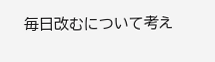毎日改むについて考え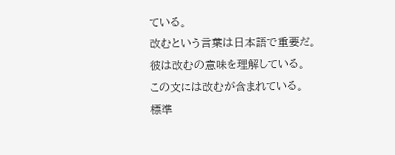ている。
改むという言葉は日本語で重要だ。
彼は改むの意味を理解している。
この文には改むが含まれている。
標準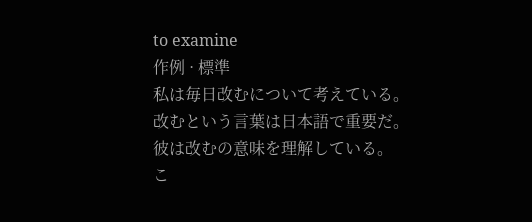to examine
作例 · 標準
私は毎日改むについて考えている。
改むという言葉は日本語で重要だ。
彼は改むの意味を理解している。
こ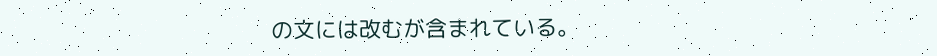の文には改むが含まれている。